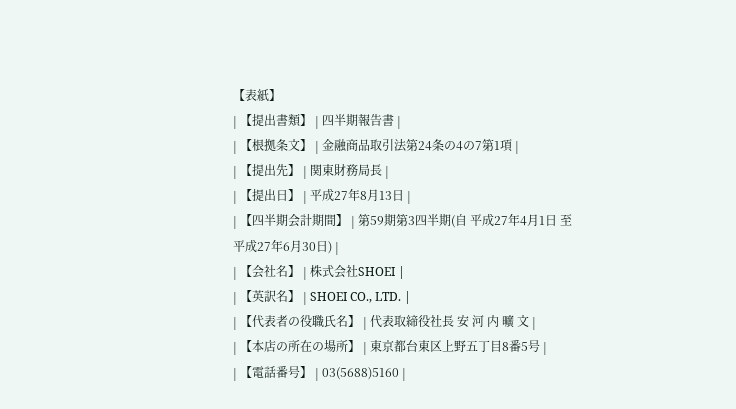【表紙】
| 【提出書類】 | 四半期報告書 |
| 【根拠条文】 | 金融商品取引法第24条の4の7第1項 |
| 【提出先】 | 関東財務局長 |
| 【提出日】 | 平成27年8月13日 |
| 【四半期会計期間】 | 第59期第3四半期(自 平成27年4月1日 至 平成27年6月30日) |
| 【会社名】 | 株式会社SHOEI |
| 【英訳名】 | SHOEI CO., LTD. |
| 【代表者の役職氏名】 | 代表取締役社長 安 河 内 曠 文 |
| 【本店の所在の場所】 | 東京都台東区上野五丁目8番5号 |
| 【電話番号】 | 03(5688)5160 |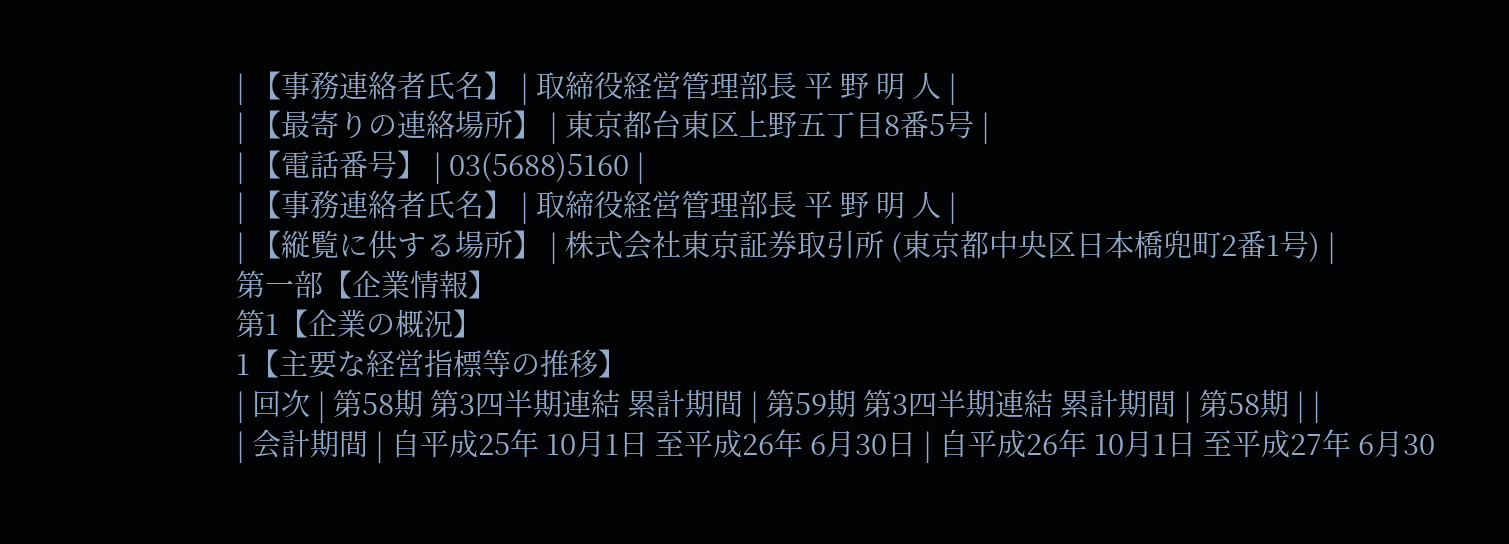| 【事務連絡者氏名】 | 取締役経営管理部長 平 野 明 人 |
| 【最寄りの連絡場所】 | 東京都台東区上野五丁目8番5号 |
| 【電話番号】 | 03(5688)5160 |
| 【事務連絡者氏名】 | 取締役経営管理部長 平 野 明 人 |
| 【縦覧に供する場所】 | 株式会社東京証券取引所 (東京都中央区日本橋兜町2番1号) |
第一部【企業情報】
第1【企業の概況】
1【主要な経営指標等の推移】
| 回次 | 第58期 第3四半期連結 累計期間 | 第59期 第3四半期連結 累計期間 | 第58期 | |
| 会計期間 | 自平成25年 10月1日 至平成26年 6月30日 | 自平成26年 10月1日 至平成27年 6月30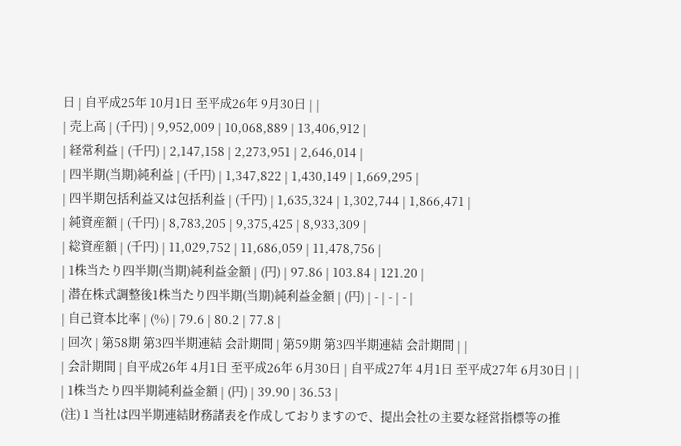日 | 自平成25年 10月1日 至平成26年 9月30日 | |
| 売上高 | (千円) | 9,952,009 | 10,068,889 | 13,406,912 |
| 経常利益 | (千円) | 2,147,158 | 2,273,951 | 2,646,014 |
| 四半期(当期)純利益 | (千円) | 1,347,822 | 1,430,149 | 1,669,295 |
| 四半期包括利益又は包括利益 | (千円) | 1,635,324 | 1,302,744 | 1,866,471 |
| 純資産額 | (千円) | 8,783,205 | 9,375,425 | 8,933,309 |
| 総資産額 | (千円) | 11,029,752 | 11,686,059 | 11,478,756 |
| 1株当たり四半期(当期)純利益金額 | (円) | 97.86 | 103.84 | 121.20 |
| 潜在株式調整後1株当たり四半期(当期)純利益金額 | (円) | - | - | - |
| 自己資本比率 | (%) | 79.6 | 80.2 | 77.8 |
| 回次 | 第58期 第3四半期連結 会計期間 | 第59期 第3四半期連結 会計期間 | |
| 会計期間 | 自平成26年 4月1日 至平成26年 6月30日 | 自平成27年 4月1日 至平成27年 6月30日 | |
| 1株当たり四半期純利益金額 | (円) | 39.90 | 36.53 |
(注) 1 当社は四半期連結財務諸表を作成しておりますので、提出会社の主要な経営指標等の推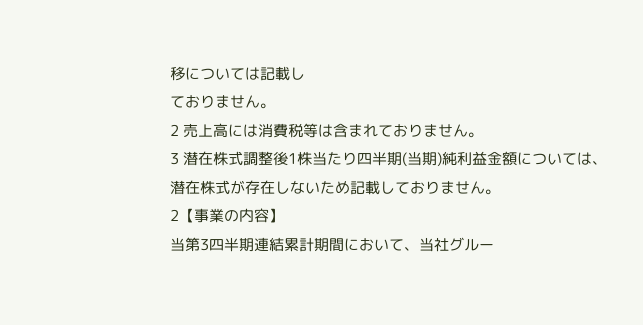移については記載し
ておりません。
2 売上高には消費税等は含まれておりません。
3 潜在株式調整後1株当たり四半期(当期)純利益金額については、潜在株式が存在しないため記載しておりません。
2【事業の内容】
当第3四半期連結累計期間において、当社グルー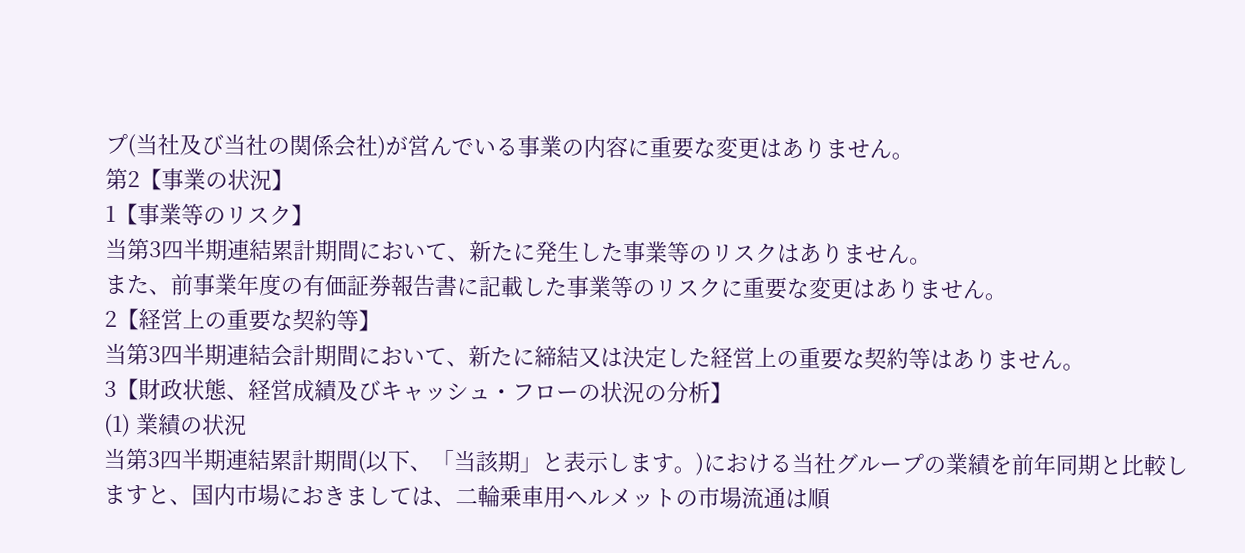プ(当社及び当社の関係会社)が営んでいる事業の内容に重要な変更はありません。
第2【事業の状況】
1【事業等のリスク】
当第3四半期連結累計期間において、新たに発生した事業等のリスクはありません。
また、前事業年度の有価証券報告書に記載した事業等のリスクに重要な変更はありません。
2【経営上の重要な契約等】
当第3四半期連結会計期間において、新たに締結又は決定した経営上の重要な契約等はありません。
3【財政状態、経営成績及びキャッシュ・フローの状況の分析】
(1) 業績の状況
当第3四半期連結累計期間(以下、「当該期」と表示します。)における当社グループの業績を前年同期と比較しますと、国内市場におきましては、二輪乗車用ヘルメットの市場流通は順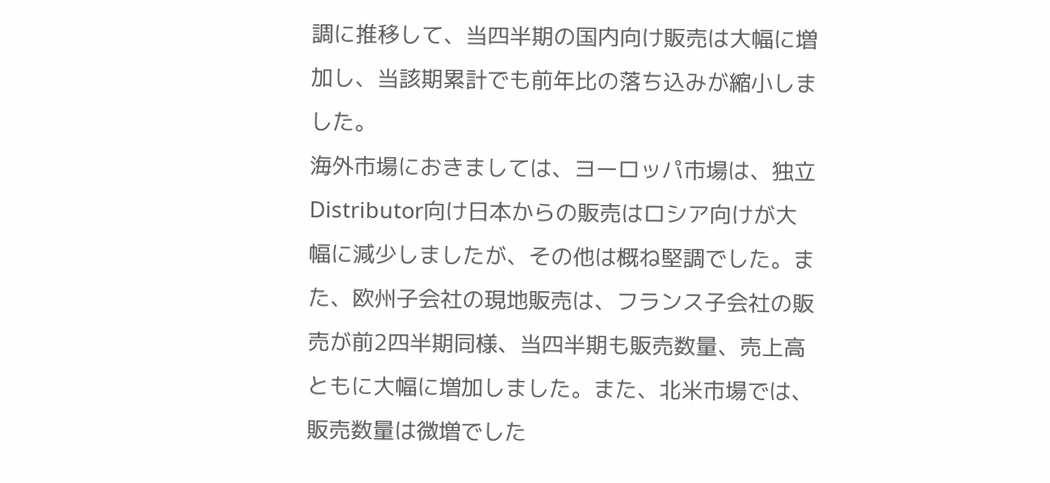調に推移して、当四半期の国内向け販売は大幅に増加し、当該期累計でも前年比の落ち込みが縮小しました。
海外市場におきましては、ヨーロッパ市場は、独立Distributor向け日本からの販売はロシア向けが大幅に減少しましたが、その他は概ね堅調でした。また、欧州子会社の現地販売は、フランス子会社の販売が前2四半期同様、当四半期も販売数量、売上高ともに大幅に増加しました。また、北米市場では、販売数量は微増でした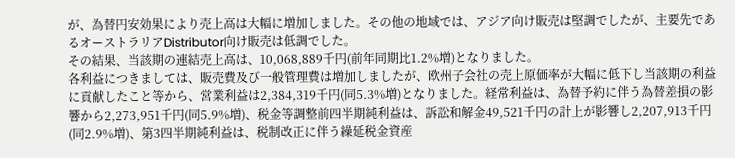が、為替円安効果により売上高は大幅に増加しました。その他の地域では、アジア向け販売は堅調でしたが、主要先であるオーストラリアDistributor向け販売は低調でした。
その結果、当該期の連結売上高は、10,068,889千円(前年同期比1.2%増)となりました。
各利益につきましては、販売費及び一般管理費は増加しましたが、欧州子会社の売上原価率が大幅に低下し当該期の利益に貢献したこと等から、営業利益は2,384,319千円(同5.3%増)となりました。経常利益は、為替予約に伴う為替差損の影響から2,273,951千円(同5.9%増)、税金等調整前四半期純利益は、訴訟和解金49,521千円の計上が影響し2,207,913千円(同2.9%増)、第3四半期純利益は、税制改正に伴う繰延税金資産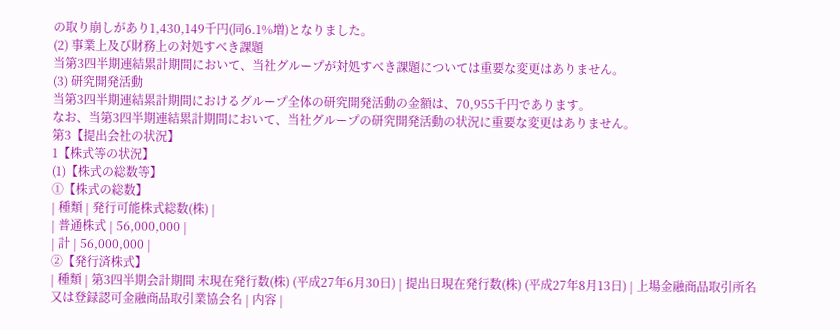の取り崩しがあり1,430,149千円(同6.1%増)となりました。
(2) 事業上及び財務上の対処すべき課題
当第3四半期連結累計期間において、当社グループが対処すべき課題については重要な変更はありません。
(3) 研究開発活動
当第3四半期連結累計期間におけるグループ全体の研究開発活動の金額は、70,955千円であります。
なお、当第3四半期連結累計期間において、当社グループの研究開発活動の状況に重要な変更はありません。
第3【提出会社の状況】
1【株式等の状況】
(1)【株式の総数等】
①【株式の総数】
| 種類 | 発行可能株式総数(株) |
| 普通株式 | 56,000,000 |
| 計 | 56,000,000 |
②【発行済株式】
| 種類 | 第3四半期会計期間 末現在発行数(株) (平成27年6月30日) | 提出日現在発行数(株) (平成27年8月13日) | 上場金融商品取引所名又は登録認可金融商品取引業協会名 | 内容 |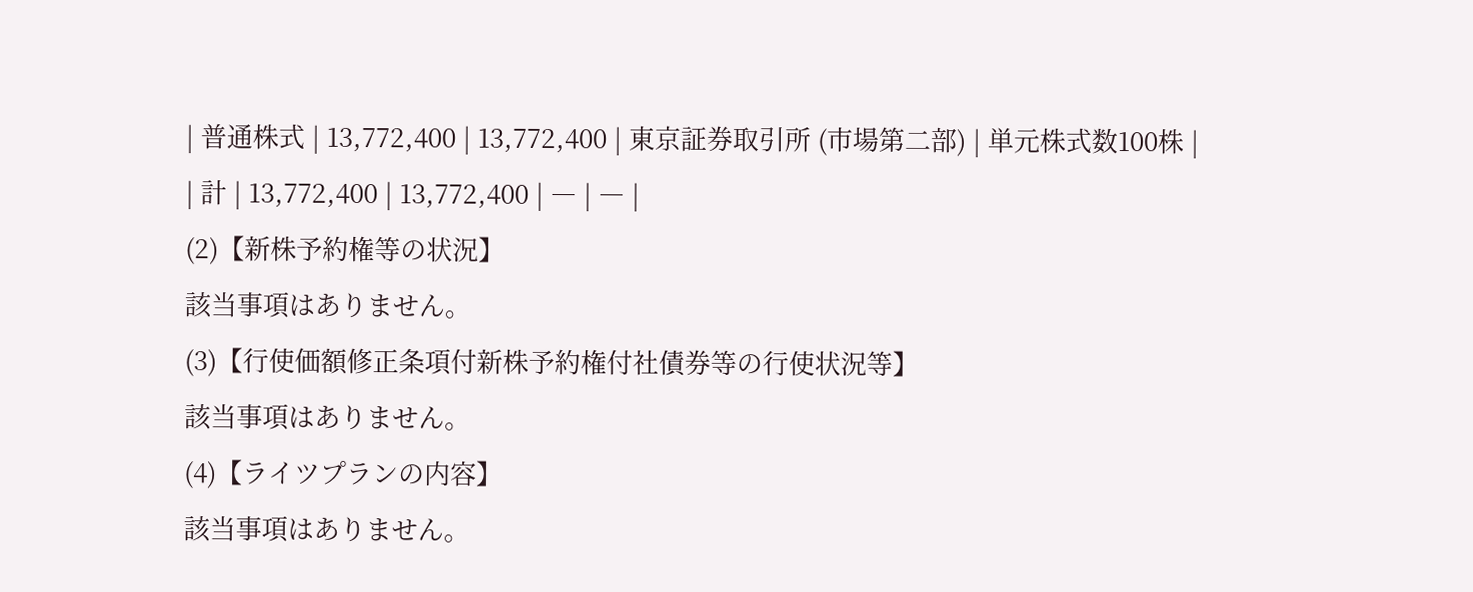| 普通株式 | 13,772,400 | 13,772,400 | 東京証券取引所 (市場第二部) | 単元株式数100株 |
| 計 | 13,772,400 | 13,772,400 | ― | ― |
(2)【新株予約権等の状況】
該当事項はありません。
(3)【行使価額修正条項付新株予約権付社債券等の行使状況等】
該当事項はありません。
(4)【ライツプランの内容】
該当事項はありません。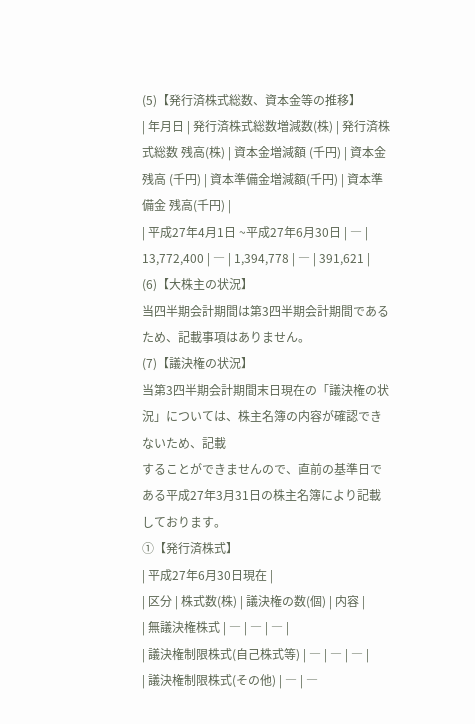(5)【発行済株式総数、資本金等の推移】
| 年月日 | 発行済株式総数増減数(株) | 発行済株式総数 残高(株) | 資本金増減額 (千円) | 資本金残高 (千円) | 資本準備金増減額(千円) | 資本準備金 残高(千円) |
| 平成27年4月1日 ~平成27年6月30日 | ― | 13,772,400 | ― | 1,394,778 | ― | 391,621 |
(6)【大株主の状況】
当四半期会計期間は第3四半期会計期間であるため、記載事項はありません。
(7)【議決権の状況】
当第3四半期会計期間末日現在の「議決権の状況」については、株主名簿の内容が確認できないため、記載
することができませんので、直前の基準日である平成27年3月31日の株主名簿により記載しております。
①【発行済株式】
| 平成27年6月30日現在 |
| 区分 | 株式数(株) | 議決権の数(個) | 内容 |
| 無議決権株式 | ― | ― | ― |
| 議決権制限株式(自己株式等) | ― | ― | ― |
| 議決権制限株式(その他) | ― | ―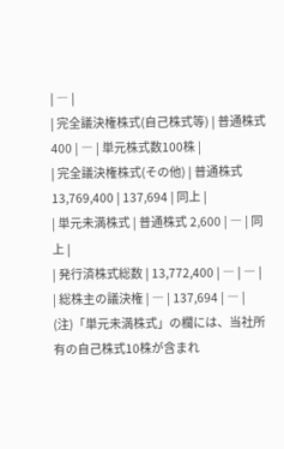| ― |
| 完全議決権株式(自己株式等) | 普通株式 400 | ― | 単元株式数100株 |
| 完全議決権株式(その他) | 普通株式 13,769,400 | 137,694 | 同上 |
| 単元未満株式 | 普通株式 2,600 | ― | 同上 |
| 発行済株式総数 | 13,772,400 | ― | ― |
| 総株主の議決権 | ― | 137,694 | ― |
(注)「単元未満株式」の欄には、当社所有の自己株式10株が含まれ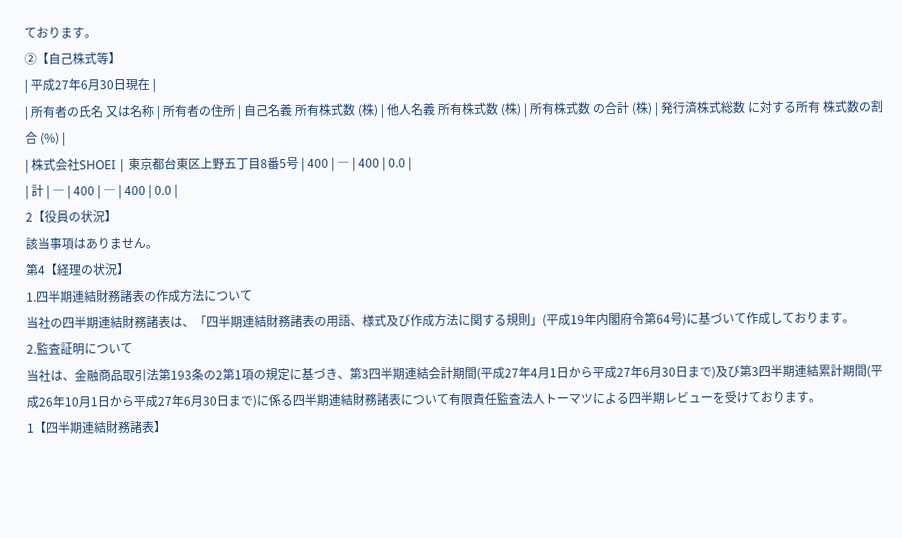ております。
②【自己株式等】
| 平成27年6月30日現在 |
| 所有者の氏名 又は名称 | 所有者の住所 | 自己名義 所有株式数 (株) | 他人名義 所有株式数 (株) | 所有株式数 の合計 (株) | 発行済株式総数 に対する所有 株式数の割合 (%) |
| 株式会社SHOEI | 東京都台東区上野五丁目8番5号 | 400 | ― | 400 | 0.0 |
| 計 | ― | 400 | ― | 400 | 0.0 |
2【役員の状況】
該当事項はありません。
第4【経理の状況】
1.四半期連結財務諸表の作成方法について
当社の四半期連結財務諸表は、「四半期連結財務諸表の用語、様式及び作成方法に関する規則」(平成19年内閣府令第64号)に基づいて作成しております。
2.監査証明について
当社は、金融商品取引法第193条の2第1項の規定に基づき、第3四半期連結会計期間(平成27年4月1日から平成27年6月30日まで)及び第3四半期連結累計期間(平成26年10月1日から平成27年6月30日まで)に係る四半期連結財務諸表について有限責任監査法人トーマツによる四半期レビューを受けております。
1【四半期連結財務諸表】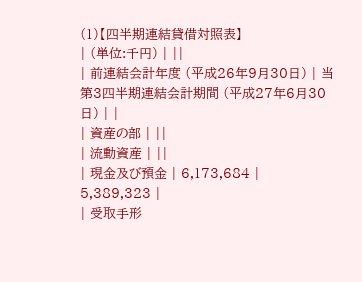(1)【四半期連結貸借対照表】
| (単位:千円) | ||
| 前連結会計年度 (平成26年9月30日) | 当第3四半期連結会計期間 (平成27年6月30日) | |
| 資産の部 | ||
| 流動資産 | ||
| 現金及び預金 | 6,173,684 | 5,389,323 |
| 受取手形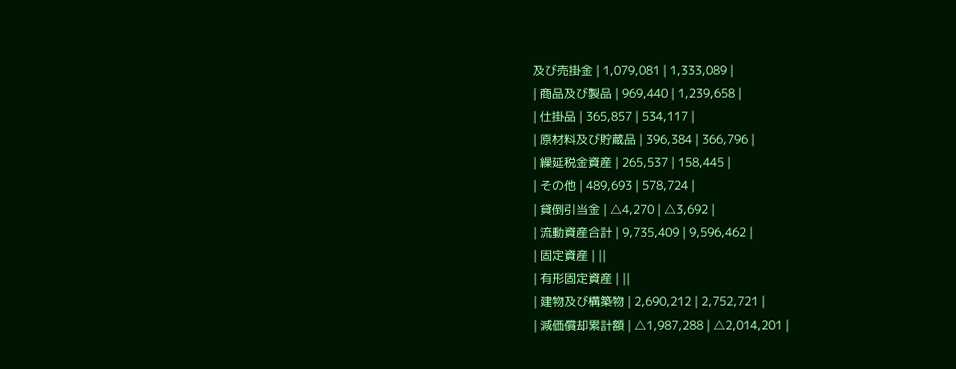及び売掛金 | 1,079,081 | 1,333,089 |
| 商品及び製品 | 969,440 | 1,239,658 |
| 仕掛品 | 365,857 | 534,117 |
| 原材料及び貯蔵品 | 396,384 | 366,796 |
| 繰延税金資産 | 265,537 | 158,445 |
| その他 | 489,693 | 578,724 |
| 貸倒引当金 | △4,270 | △3,692 |
| 流動資産合計 | 9,735,409 | 9,596,462 |
| 固定資産 | ||
| 有形固定資産 | ||
| 建物及び構築物 | 2,690,212 | 2,752,721 |
| 減価償却累計額 | △1,987,288 | △2,014,201 |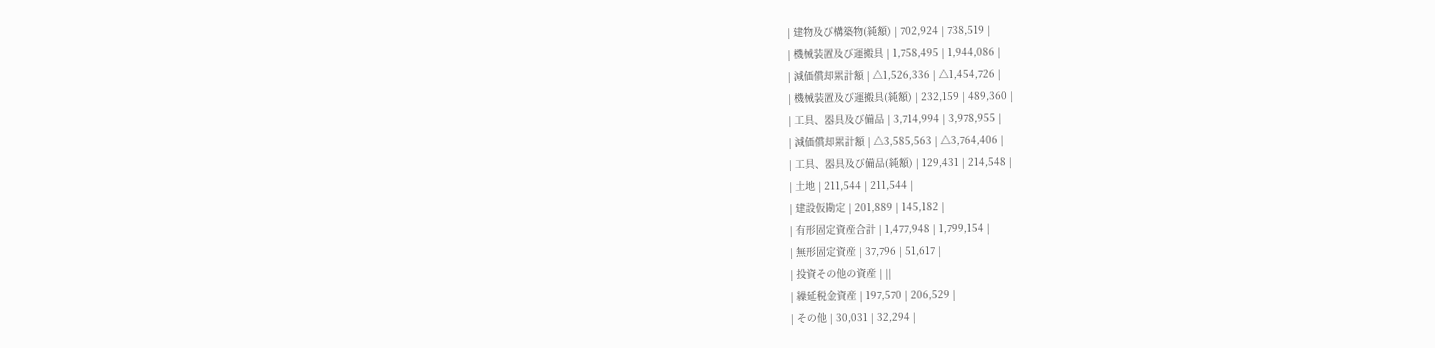| 建物及び構築物(純額) | 702,924 | 738,519 |
| 機械装置及び運搬具 | 1,758,495 | 1,944,086 |
| 減価償却累計額 | △1,526,336 | △1,454,726 |
| 機械装置及び運搬具(純額) | 232,159 | 489,360 |
| 工具、器具及び備品 | 3,714,994 | 3,978,955 |
| 減価償却累計額 | △3,585,563 | △3,764,406 |
| 工具、器具及び備品(純額) | 129,431 | 214,548 |
| 土地 | 211,544 | 211,544 |
| 建設仮勘定 | 201,889 | 145,182 |
| 有形固定資産合計 | 1,477,948 | 1,799,154 |
| 無形固定資産 | 37,796 | 51,617 |
| 投資その他の資産 | ||
| 繰延税金資産 | 197,570 | 206,529 |
| その他 | 30,031 | 32,294 |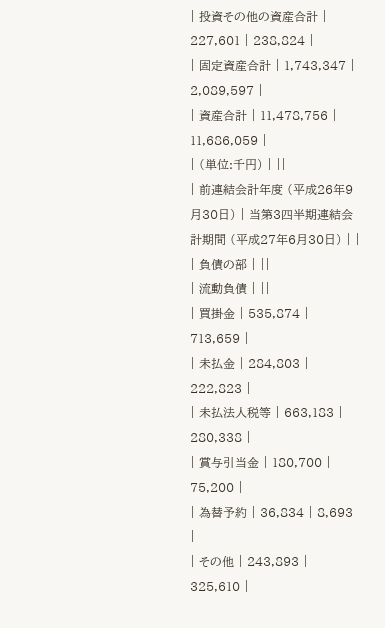| 投資その他の資産合計 | 227,601 | 238,824 |
| 固定資産合計 | 1,743,347 | 2,089,597 |
| 資産合計 | 11,478,756 | 11,686,059 |
| (単位:千円) | ||
| 前連結会計年度 (平成26年9月30日) | 当第3四半期連結会計期間 (平成27年6月30日) | |
| 負債の部 | ||
| 流動負債 | ||
| 買掛金 | 535,874 | 713,659 |
| 未払金 | 284,803 | 222,823 |
| 未払法人税等 | 663,183 | 280,338 |
| 賞与引当金 | 180,700 | 75,200 |
| 為替予約 | 36,834 | 8,693 |
| その他 | 243,893 | 325,610 |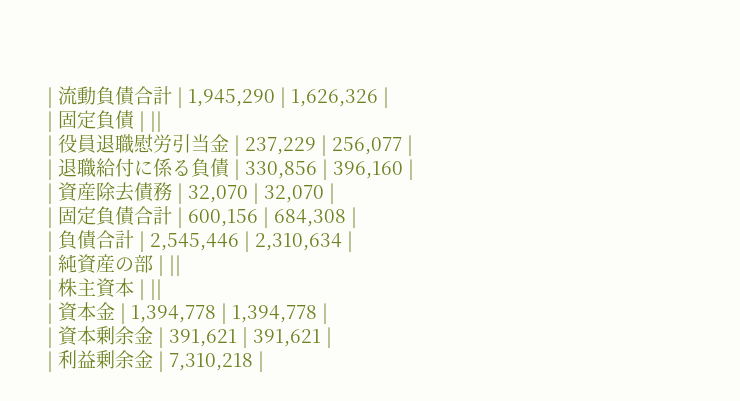| 流動負債合計 | 1,945,290 | 1,626,326 |
| 固定負債 | ||
| 役員退職慰労引当金 | 237,229 | 256,077 |
| 退職給付に係る負債 | 330,856 | 396,160 |
| 資産除去債務 | 32,070 | 32,070 |
| 固定負債合計 | 600,156 | 684,308 |
| 負債合計 | 2,545,446 | 2,310,634 |
| 純資産の部 | ||
| 株主資本 | ||
| 資本金 | 1,394,778 | 1,394,778 |
| 資本剰余金 | 391,621 | 391,621 |
| 利益剰余金 | 7,310,218 |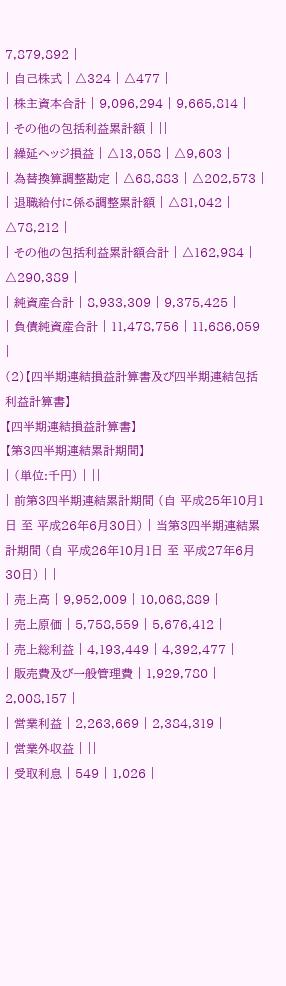7,879,892 |
| 自己株式 | △324 | △477 |
| 株主資本合計 | 9,096,294 | 9,665,814 |
| その他の包括利益累計額 | ||
| 繰延ヘッジ損益 | △13,058 | △9,603 |
| 為替換算調整勘定 | △68,883 | △202,573 |
| 退職給付に係る調整累計額 | △81,042 | △78,212 |
| その他の包括利益累計額合計 | △162,984 | △290,389 |
| 純資産合計 | 8,933,309 | 9,375,425 |
| 負債純資産合計 | 11,478,756 | 11,686,059 |
(2)【四半期連結損益計算書及び四半期連結包括利益計算書】
【四半期連結損益計算書】
【第3四半期連結累計期間】
| (単位:千円) | ||
| 前第3四半期連結累計期間 (自 平成25年10月1日 至 平成26年6月30日) | 当第3四半期連結累計期間 (自 平成26年10月1日 至 平成27年6月30日) | |
| 売上高 | 9,952,009 | 10,068,889 |
| 売上原価 | 5,758,559 | 5,676,412 |
| 売上総利益 | 4,193,449 | 4,392,477 |
| 販売費及び一般管理費 | 1,929,780 | 2,008,157 |
| 営業利益 | 2,263,669 | 2,384,319 |
| 営業外収益 | ||
| 受取利息 | 549 | 1,026 |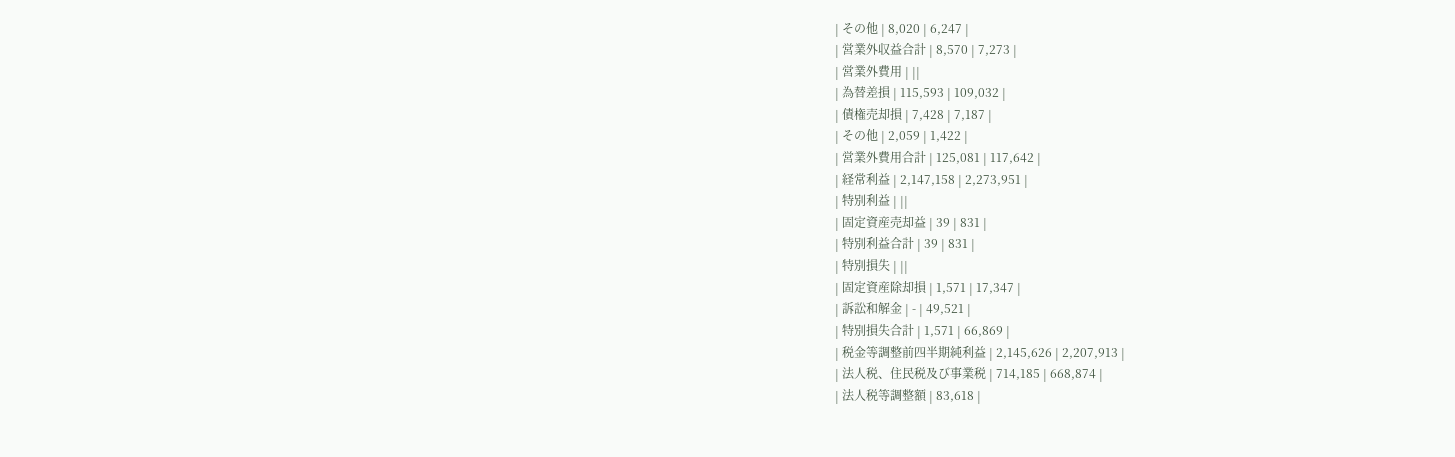| その他 | 8,020 | 6,247 |
| 営業外収益合計 | 8,570 | 7,273 |
| 営業外費用 | ||
| 為替差損 | 115,593 | 109,032 |
| 債権売却損 | 7,428 | 7,187 |
| その他 | 2,059 | 1,422 |
| 営業外費用合計 | 125,081 | 117,642 |
| 経常利益 | 2,147,158 | 2,273,951 |
| 特別利益 | ||
| 固定資産売却益 | 39 | 831 |
| 特別利益合計 | 39 | 831 |
| 特別損失 | ||
| 固定資産除却損 | 1,571 | 17,347 |
| 訴訟和解金 | - | 49,521 |
| 特別損失合計 | 1,571 | 66,869 |
| 税金等調整前四半期純利益 | 2,145,626 | 2,207,913 |
| 法人税、住民税及び事業税 | 714,185 | 668,874 |
| 法人税等調整額 | 83,618 |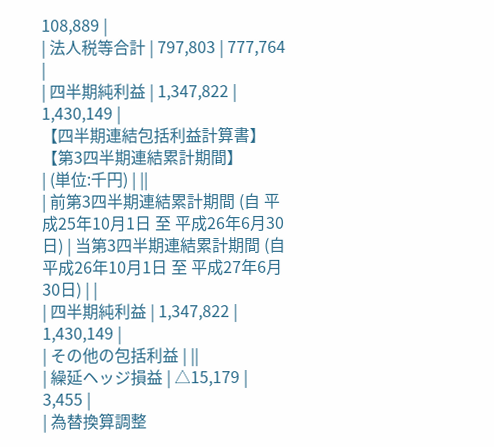108,889 |
| 法人税等合計 | 797,803 | 777,764 |
| 四半期純利益 | 1,347,822 | 1,430,149 |
【四半期連結包括利益計算書】
【第3四半期連結累計期間】
| (単位:千円) | ||
| 前第3四半期連結累計期間 (自 平成25年10月1日 至 平成26年6月30日) | 当第3四半期連結累計期間 (自 平成26年10月1日 至 平成27年6月30日) | |
| 四半期純利益 | 1,347,822 | 1,430,149 |
| その他の包括利益 | ||
| 繰延ヘッジ損益 | △15,179 | 3,455 |
| 為替換算調整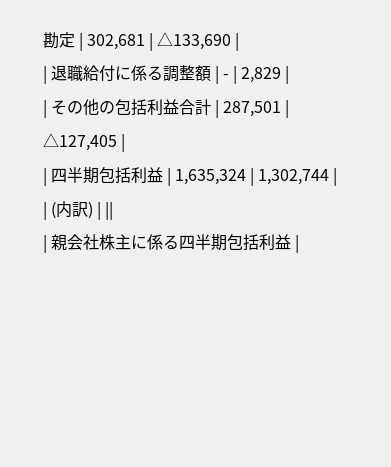勘定 | 302,681 | △133,690 |
| 退職給付に係る調整額 | - | 2,829 |
| その他の包括利益合計 | 287,501 | △127,405 |
| 四半期包括利益 | 1,635,324 | 1,302,744 |
| (内訳) | ||
| 親会社株主に係る四半期包括利益 |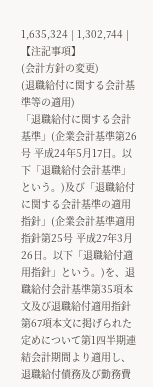1,635,324 | 1,302,744 |
【注記事項】
(会計方針の変更)
(退職給付に関する会計基準等の適用)
「退職給付に関する会計基準」(企業会計基準第26号 平成24年5月17日。以下「退職給付会計基準」という。)及び「退職給付に関する会計基準の適用指針」(企業会計基準適用指針第25号 平成27年3月26日。以下「退職給付適用指針」という。)を、退職給付会計基準第35項本文及び退職給付適用指針第67項本文に掲げられた定めについて第1四半期連結会計期間より適用し、退職給付債務及び勤務費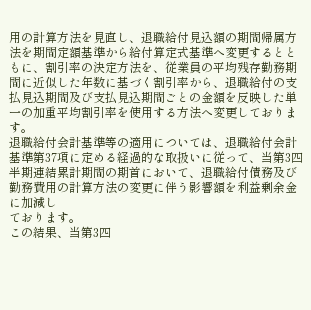用の計算方法を見直し、退職給付見込額の期間帰属方法を期間定額基準から給付算定式基準へ変更するとともに、割引率の決定方法を、従業員の平均残存勤務期間に近似した年数に基づく割引率から、退職給付の支払見込期間及び支払見込期間ごとの金額を反映した単一の加重平均割引率を使用する方法へ変更しております。
退職給付会計基準等の適用については、退職給付会計基準第37項に定める経過的な取扱いに従って、当第3四半期連結累計期間の期首において、退職給付債務及び勤務費用の計算方法の変更に伴う影響額を利益剰余金に加減し
ております。
この結果、当第3四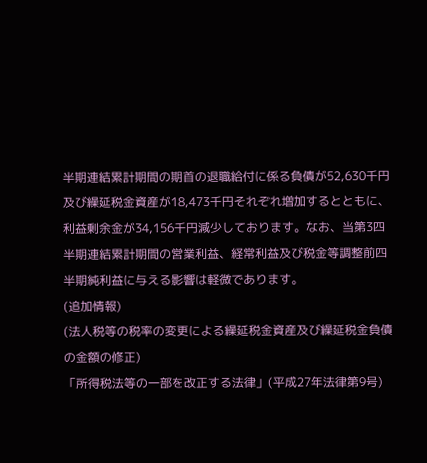半期連結累計期間の期首の退職給付に係る負債が52,630千円及び繰延税金資産が18,473千円それぞれ増加するとともに、利益剰余金が34,156千円減少しております。なお、当第3四半期連結累計期間の営業利益、経常利益及び税金等調整前四半期純利益に与える影響は軽微であります。
(追加情報)
(法人税等の税率の変更による繰延税金資産及び繰延税金負債の金額の修正)
「所得税法等の一部を改正する法律」(平成27年法律第9号)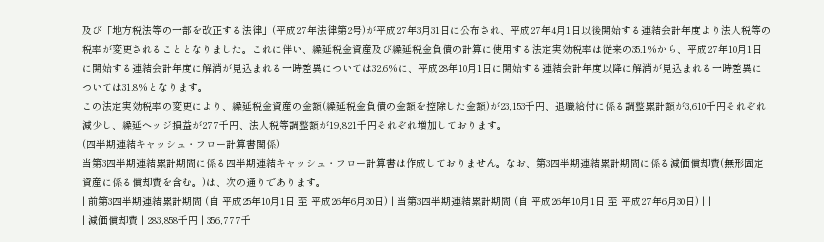及び「地方税法等の一部を改正する法律」(平成27年法律第2号)が平成27年3月31日に公布され、平成27年4月1日以後開始する連結会計年度より法人税等の税率が変更されることとなりました。これに伴い、繰延税金資産及び繰延税金負債の計算に使用する法定実効税率は従来の35.1%から、平成27年10月1日に開始する連結会計年度に解消が見込まれる一時差異については32.6%に、平成28年10月1日に開始する連結会計年度以降に解消が見込まれる一時差異については31.8%となります。
この法定実効税率の変更により、繰延税金資産の金額(繰延税金負債の金額を控除した金額)が23,153千円、退職給付に係る調整累計額が3,610千円それぞれ減少し、繰延ヘッジ損益が277千円、法人税等調整額が19,821千円それぞれ増加しております。
(四半期連結キャッシュ・フロー計算書関係)
当第3四半期連結累計期間に係る四半期連結キャッシュ・フロー計算書は作成しておりません。なお、第3四半期連結累計期間に係る減価償却費(無形固定資産に係る償却費を含む。)は、次の通りであります。
| 前第3四半期連結累計期間 (自 平成25年10月1日 至 平成26年6月30日) | 当第3四半期連結累計期間 (自 平成26年10月1日 至 平成27年6月30日) | |
| 減価償却費 | 283,858千円 | 356,777千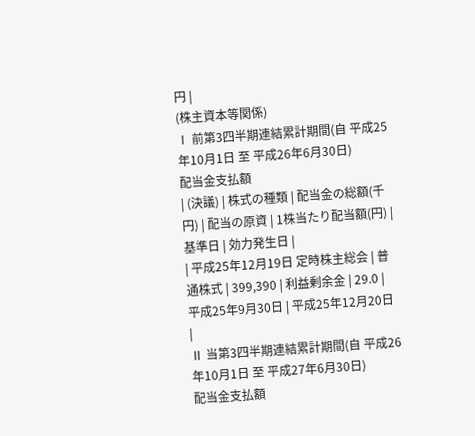円 |
(株主資本等関係)
Ⅰ 前第3四半期連結累計期間(自 平成25年10月1日 至 平成26年6月30日)
配当金支払額
| (決議) | 株式の種類 | 配当金の総額(千円) | 配当の原資 | 1株当たり配当額(円) | 基準日 | 効力発生日 |
| 平成25年12月19日 定時株主総会 | 普通株式 | 399,390 | 利益剰余金 | 29.0 | 平成25年9月30日 | 平成25年12月20日 |
Ⅱ 当第3四半期連結累計期間(自 平成26年10月1日 至 平成27年6月30日)
配当金支払額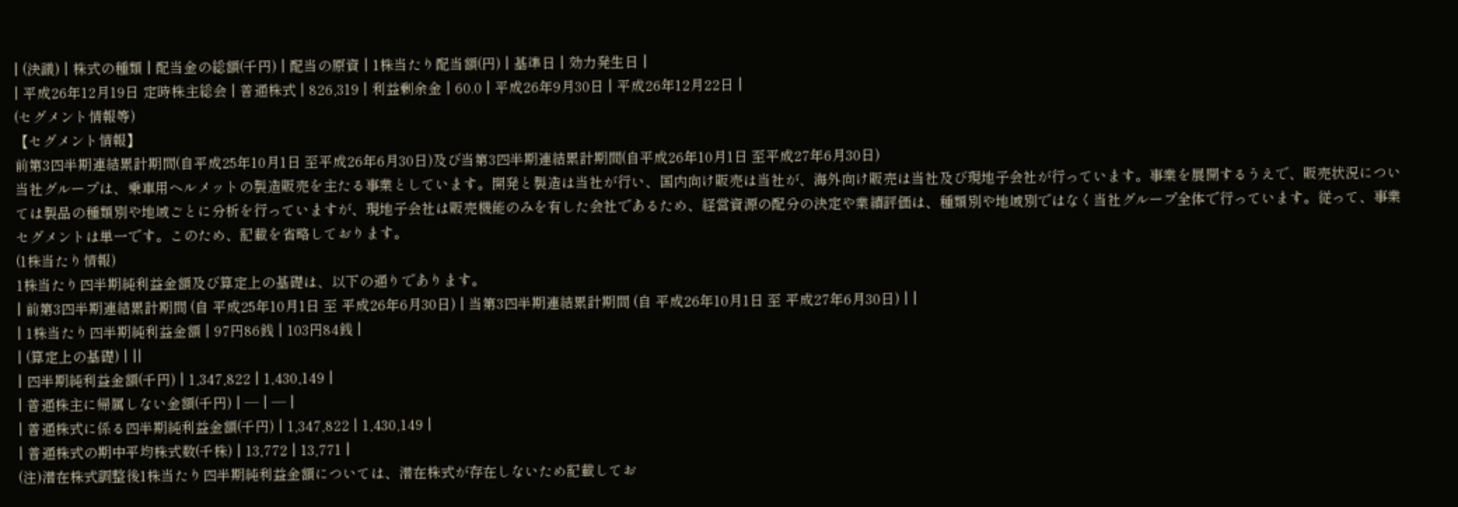| (決議) | 株式の種類 | 配当金の総額(千円) | 配当の原資 | 1株当たり配当額(円) | 基準日 | 効力発生日 |
| 平成26年12月19日 定時株主総会 | 普通株式 | 826,319 | 利益剰余金 | 60.0 | 平成26年9月30日 | 平成26年12月22日 |
(セグメント情報等)
【セグメント情報】
前第3四半期連結累計期間(自平成25年10月1日 至平成26年6月30日)及び当第3四半期連結累計期間(自平成26年10月1日 至平成27年6月30日)
当社グループは、乗車用ヘルメットの製造販売を主たる事業としています。開発と製造は当社が行い、国内向け販売は当社が、海外向け販売は当社及び現地子会社が行っています。事業を展開するうえで、販売状況については製品の種類別や地域ごとに分析を行っていますが、現地子会社は販売機能のみを有した会社であるため、経営資源の配分の決定や業績評価は、種類別や地域別ではなく当社グループ全体で行っています。従って、事業セグメントは単一です。このため、記載を省略しております。
(1株当たり情報)
1株当たり四半期純利益金額及び算定上の基礎は、以下の通りであります。
| 前第3四半期連結累計期間 (自 平成25年10月1日 至 平成26年6月30日) | 当第3四半期連結累計期間 (自 平成26年10月1日 至 平成27年6月30日) | |
| 1株当たり四半期純利益金額 | 97円86銭 | 103円84銭 |
| (算定上の基礎) | ||
| 四半期純利益金額(千円) | 1,347,822 | 1,430,149 |
| 普通株主に帰属しない金額(千円) | ― | ― |
| 普通株式に係る四半期純利益金額(千円) | 1,347,822 | 1,430,149 |
| 普通株式の期中平均株式数(千株) | 13,772 | 13,771 |
(注)潜在株式調整後1株当たり四半期純利益金額については、潜在株式が存在しないため記載してお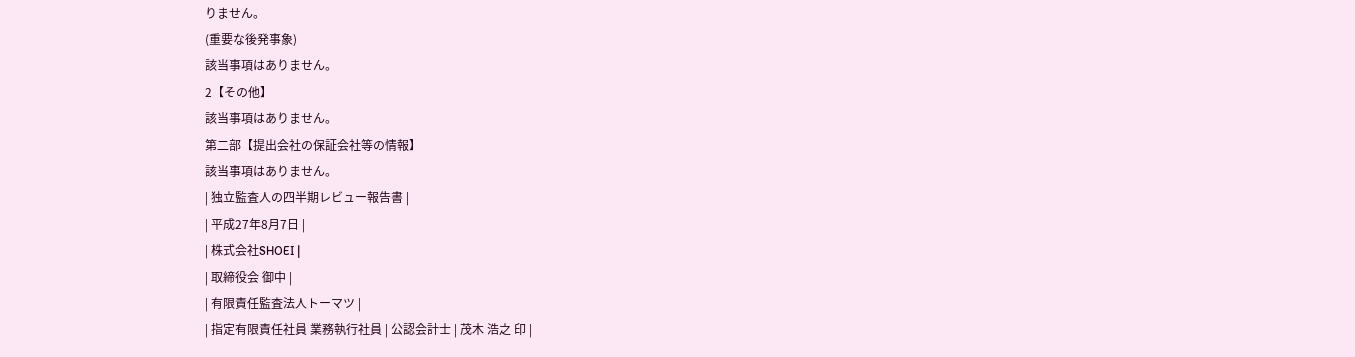りません。
(重要な後発事象)
該当事項はありません。
2【その他】
該当事項はありません。
第二部【提出会社の保証会社等の情報】
該当事項はありません。
| 独立監査人の四半期レビュー報告書 |
| 平成27年8月7日 |
| 株式会社SHOEI |
| 取締役会 御中 |
| 有限責任監査法人トーマツ |
| 指定有限責任社員 業務執行社員 | 公認会計士 | 茂木 浩之 印 |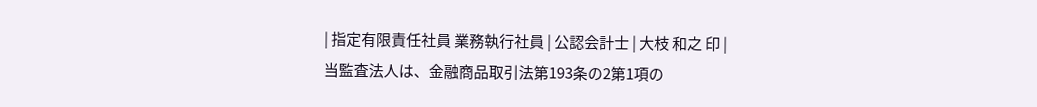| 指定有限責任社員 業務執行社員 | 公認会計士 | 大枝 和之 印 |
当監査法人は、金融商品取引法第193条の2第1項の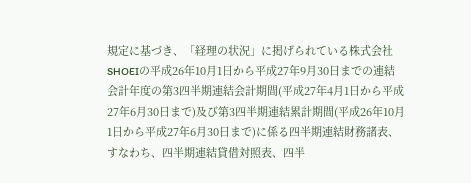規定に基づき、「経理の状況」に掲げられている株式会社SHOEIの平成26年10月1日から平成27年9月30日までの連結会計年度の第3四半期連結会計期間(平成27年4月1日から平成27年6月30日まで)及び第3四半期連結累計期間(平成26年10月1日から平成27年6月30日まで)に係る四半期連結財務諸表、すなわち、四半期連結貸借対照表、四半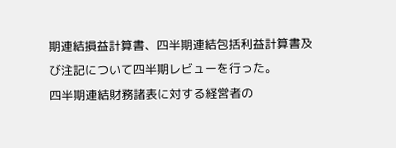期連結損益計算書、四半期連結包括利益計算書及び注記について四半期レビューを行った。
四半期連結財務諸表に対する経営者の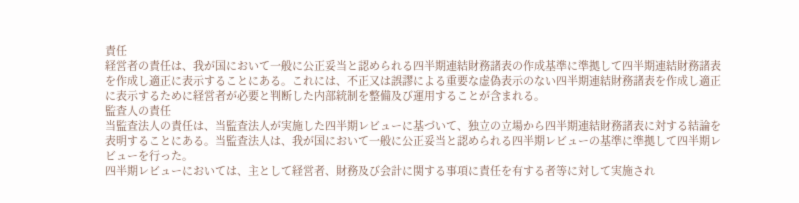責任
経営者の責任は、我が国において一般に公正妥当と認められる四半期連結財務諸表の作成基準に準拠して四半期連結財務諸表を作成し適正に表示することにある。これには、不正又は誤謬による重要な虚偽表示のない四半期連結財務諸表を作成し適正に表示するために経営者が必要と判断した内部統制を整備及び運用することが含まれる。
監査人の責任
当監査法人の責任は、当監査法人が実施した四半期レビューに基づいて、独立の立場から四半期連結財務諸表に対する結論を表明することにある。当監査法人は、我が国において一般に公正妥当と認められる四半期レビューの基準に準拠して四半期レビューを行った。
四半期レビューにおいては、主として経営者、財務及び会計に関する事項に責任を有する者等に対して実施され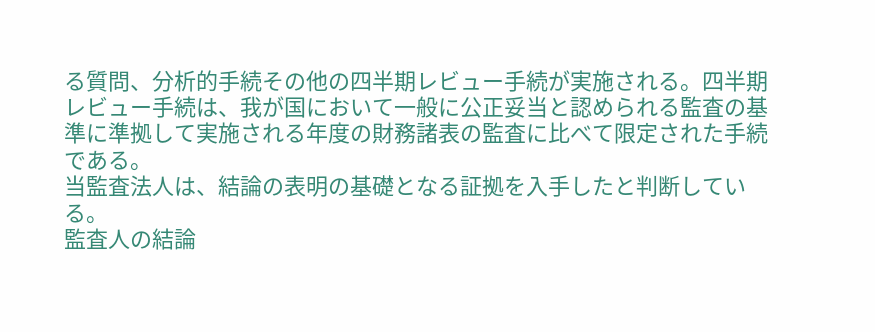る質問、分析的手続その他の四半期レビュー手続が実施される。四半期レビュー手続は、我が国において一般に公正妥当と認められる監査の基準に準拠して実施される年度の財務諸表の監査に比べて限定された手続である。
当監査法人は、結論の表明の基礎となる証拠を入手したと判断している。
監査人の結論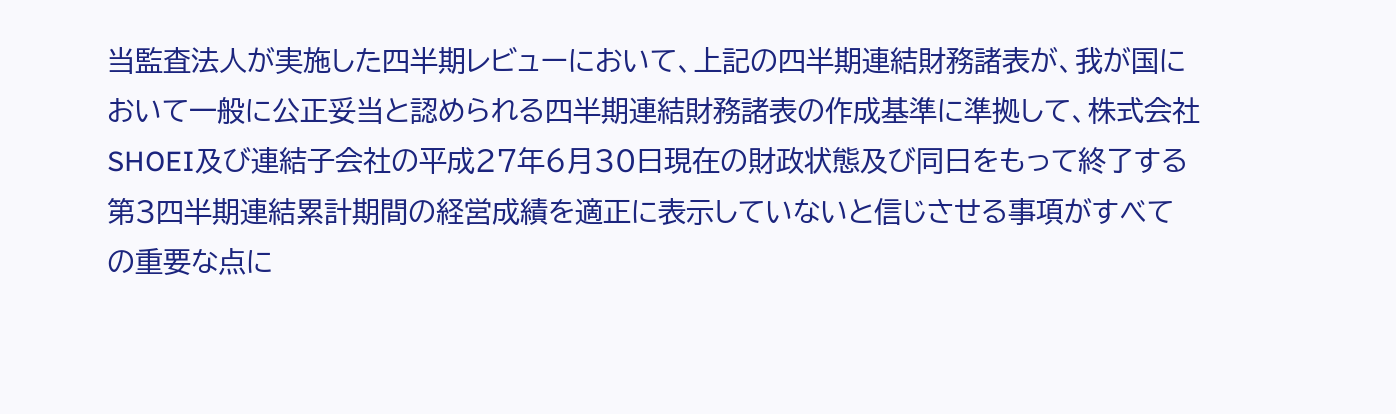当監査法人が実施した四半期レビューにおいて、上記の四半期連結財務諸表が、我が国において一般に公正妥当と認められる四半期連結財務諸表の作成基準に準拠して、株式会社SHOEI及び連結子会社の平成27年6月30日現在の財政状態及び同日をもって終了する第3四半期連結累計期間の経営成績を適正に表示していないと信じさせる事項がすべての重要な点に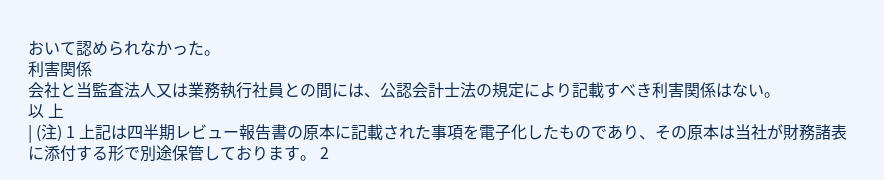おいて認められなかった。
利害関係
会社と当監査法人又は業務執行社員との間には、公認会計士法の規定により記載すべき利害関係はない。
以 上
| (注) 1 上記は四半期レビュー報告書の原本に記載された事項を電子化したものであり、その原本は当社が財務諸表に添付する形で別途保管しております。 2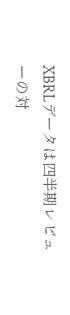XBRLデータは四半期レビューの対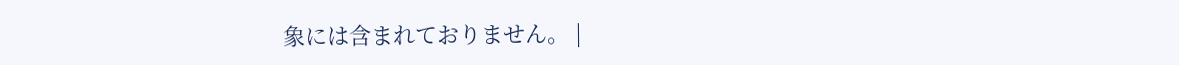象には含まれておりません。 |